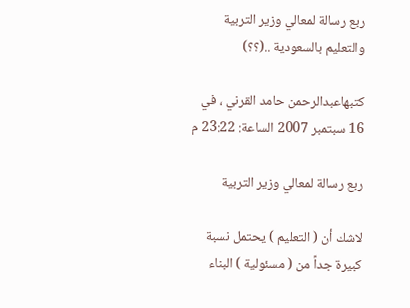ربع رسالة لمعالي وزير التربية والتعليم بالسعودية ..(؟؟)

كتبهاعبدالرحمن حامد القرني ، في 16 سبتمبر 2007 الساعة: 23:22 م

ربع رسالة لمعالي وزير التربية

لاشك أن ( التعليم ) يحتمل نسبة كبيرة جداً من ( مسئولية ) البناء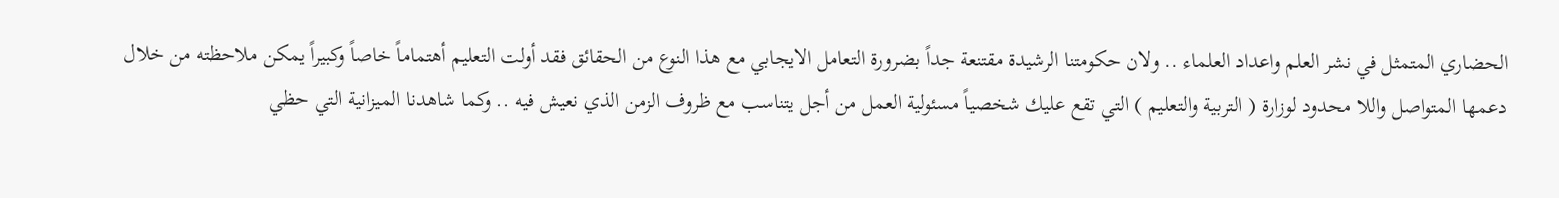الحضاري المتمثل في نشر العلم واعداد العلماء .. ولان حكومتنا الرشيدة مقتنعة جداً بضرورة التعامل الايجابي مع هذا النوع من الحقائق فقد أولت التعليم أهتماماً خاصاً وكبيراً يمكن ملاحظته من خلال دعمها المتواصل واللا محدود لوزارة ( التربية والتعليم ) التي تقع عليك شخصياً مسئولية العمل من أجل يتناسب مع ظروف الزمن الذي نعيش فيه .. وكما شاهدنا الميزانية التي حظي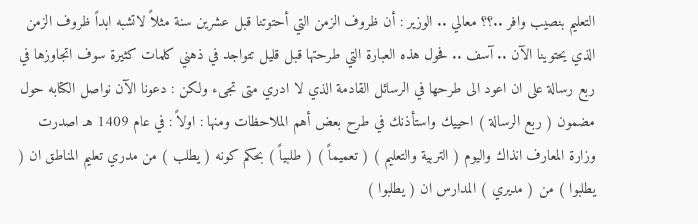التعليم بنصيب وافر ..؟؟ معالي .. الوزير : أن ظروف الزمن التي أحتوتنا قبل عشرين سنة مثلاً لاتشبه ابداً ظروف الزمن الذي يحتوينا الآن .. آسف .. فحول هذه العبارة التي طرحتها قبل قليل تتواجد في ذهني كلمات كثيرة سوف اتجاوزها في ربع رسالة على ان اعود الى طرحها في الرسائل القادمة الذي لا ادري متى تجىء ولكن : دعونا الآن نواصل الكتابه حول مضمون ( ربع الرسالة ) احييك واستأذنك في طرح بعض أهم الملاحظات ومنها : اولاً : في عام 1409 هـ اصدرت وزارة المعارف انذاك واليوم ( التربية والتعليم ) ( تعميماً ) ( طلبياً ) بحكم كونه ( يطلب ) من مدري تعليم المناطق ان ( يطلبوا ) من ( مديري ) المدارس ان ( يطلبوا )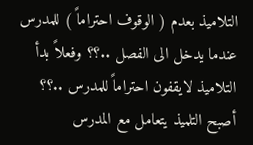التلاميذ بعدم ( الوقوف احتراماً ) للمدرس عندما يدخل الى الفصل ..؟؟ وفعلاً بدأ التلاميذ لايقفون احتراماً للمدرس ..؟؟ أصبح التلميذ يتعامل مع المدرس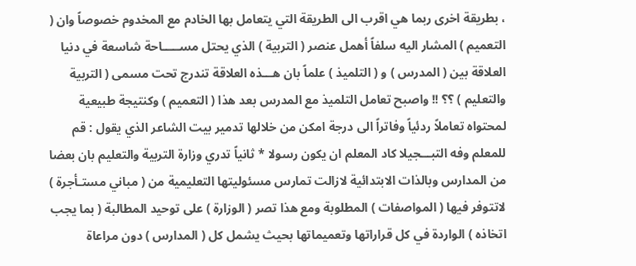، بطريقة اخرى ربما هي اقرب الى الطريقة التي يتعامل بها الخادم مع المخدوم خصوصاً وان ( التعميم ) المشار اليه سلفاً أهمل عنصر ( التربية ) الذي يحتل مســـــاحة شاسعة في دنيا العلاقة بين ( المدرس ) و ( التلميذ ) علماً بان هـــذه العلاقة تندرج تحت مسمى ( التربية والتعليم ) ؟؟ !! واصبح تعامل التلميذ مع المدرس بعد هذا ( التعميم ) وكنتيجة طبيعية لمحتواه تعاملاً ردئياً وفاتراً الى درجة امكن من خلالها تدمير بيت الشاعر الذي يقول : قم للمعلم وفه التبـــجيلا كاد المعلم ان يكون رسولا * ثانياً تدري وزارة التربية والتعليم بان بعضا من المدارس وبالذات الابتدائية لازالت تمارس مسئوليتها التعليمية من ( مباني مستـأجرة ) لاتتوفر فيها ( المواصفات ) المطلوبة ومع هذا تصر ( الوزارة ) على توحيد المطالبة ( بما يجب اتخاذه ) الواردة في كل قراراتها وتعميماتها بحيث يشمل كل ( المدارس ) دون مراعاة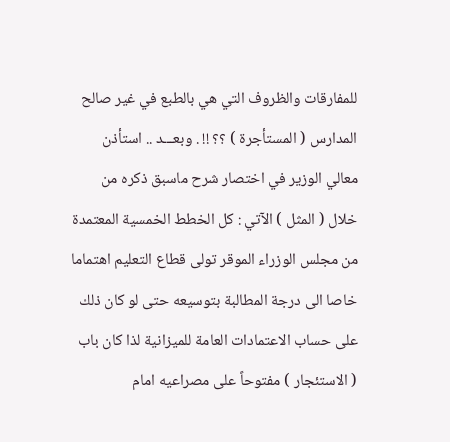للمفارقات والظروف التي هي بالطبع في غير صالح المدارس ( المستأجرة ) ؟؟ !! . وبعـــد .. استأذن معالي الوزير في اختصار شرح ماسبق ذكره من خلال ( المثل ) الآتي : كل الخطط الخمسية المعتمدة من مجلس الوزراء الموقر تولى قطاع التعليم اهتماما خاصا الى درجة المطالبة بتوسيعه حتى لو كان ذلك على حساب الاعتمادات العامة للميزانية لذا كان باب ( الاستئجار ) مفتوحاً على مصراعيه امام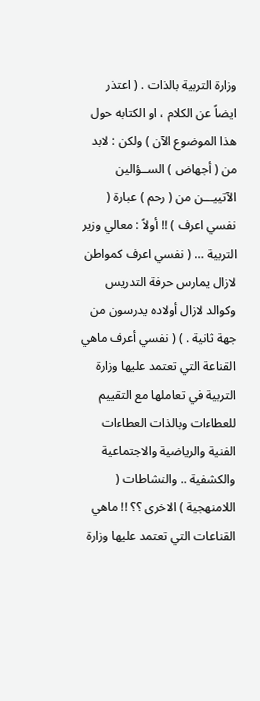وزارة التربية بالذات . ( اعتذر ايضاً عن الكلام ، او الكتابه حول هذا الموضوع الآن ) ولكن : لابد من ( أجهاض ) الســؤالين الآتييـــن من ( رحم ) عبارة ( نفسي اعرف ) !! أولاً : معالي وزير التربية … ( نفسي اعرف كمواطن لازال يمارس حرفة التدريس وكوالد لازال أولاده يدرسون من جهة ثانية . ) ( نفسي أعرف ماهي القناعة التي تعتمد عليها وزارة التربية في تعاملها مع التقييم للعطاءات وبالذات العطاءات الفنية والرياضية والاجتماعية والكشفية .. والنشاطات ( اللامنهجية ) الاخرى ؟؟ !! ماهي القناعات التي تعتمد عليها وزارة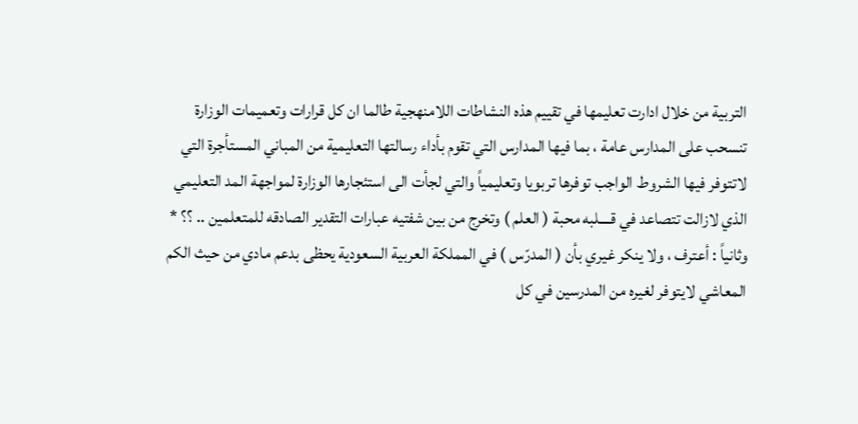التربية من خلال ادارت تعليمها في تقييم هذه النشاطات اللامنهجية طالما ان كل قرارات وتعميمات الوزارة تنسحب على المدارس عامة ، بما فيها المدارس التي تقوم بأداء رسالتها التعليمية من المباني المستأجرة التي لاتتوفر فيها الشروط الواجب توفرها تربويا وتعليمياً والتي لجأت الى استئجارها الوزارة لمواجهة المد التعليمي الذي لازالت تتصاعد في قــــلبه محبة ( العلم ) وتخرج من بين شفتيه عبارات التقدير الصادقه للمتعلمين .. ؟؟ * وثانياً : أعترف ، ولا ينكر غيري بأن ( المدرّس ) في المملكة العربية السعودية يحظى بدعم مادي من حيث الكم المعاشي لايتوفر لغيره من المدرسين في كل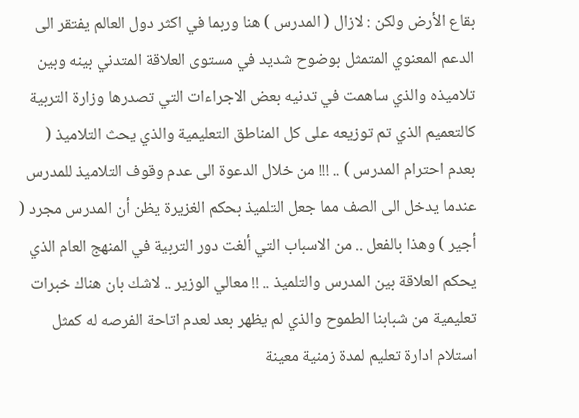بقاع الأرض ولكن : لازال ( المدرس ) هنا وربما في اكثر دول العالم يفتقر الى الدعم المعنوي المتمثل بوضوح شديد في مستوى العلاقة المتدني بينه وبين تلاميذه والذي ساهمت في تدنيه بعض الاجراءات التي تصدرها وزارة التربية كالتعميم الذي تم توزيعه على كل المناطق التعليمية والذي يحث التلاميذ ( بعدم احترام المدرس ) .. !!! من خلال الدعوة الى عدم وقوف التلاميذ للمدرس عندما يدخل الى الصف مما جعل التلميذ بحكم الغزيرة يظن أن المدرس مجرد ( أجير ) وهذا بالفعل .. من الاسباب التي ألغت دور التربية في المنهج العام الذي يحكم العلاقة بين المدرس والتلميذ .. !! معالي الوزير .. لاشك بان هناك خبرات تعليمية من شبابنا الطموح والذي لم يظهر بعد لعدم اتاحة الفرصه له كمثل استلام ادارة تعليم لمدة زمنية معينة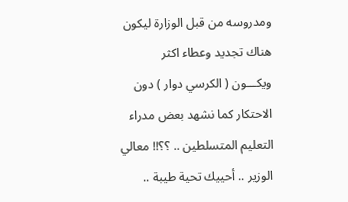ومدروسه من قبل الوزارة ليكون هناك تجديد وعطاء اكثر ويكـــون ( الكرسي دوار ) دون الاحتكار كما نشهد بعض مدراء التعليم المتسلطين .. ؟؟!! معالي الوزير .. أحييك تحية طيبة ..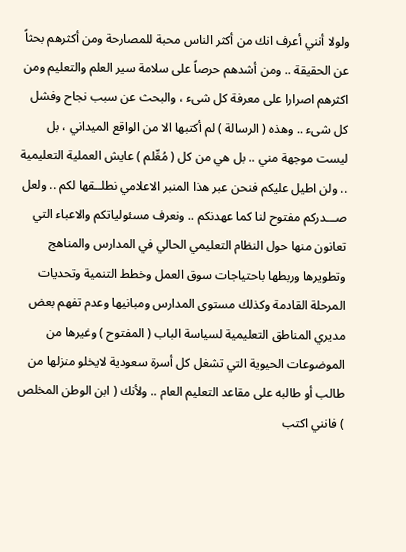ولولا أنني أعرف انك من أكثر الناس محبة للمصارحة ومن أكثرهم بحثاً عن الحقيقة .. ومن أشدهم حرصاً على سلامة سير العلم والتعليم ومن اكثرهم اصرارا على معرفة كل شىء ، والبحث عن سبب نجاح وفشل كل شىء .. وهذه ( الرسالة ) لم أكتبها الا من الواقع الميداني ، بل ليست موجهة مني .. بل هي من كل ( مُعِّلم ) عايش العملية التعليمية .. ولن اطيل عليكم فنحن عبر هذا المنبر الاعلامي نطلــقها لكم .. ولعل صـــدركم مفتوح لنا كما عهدنكم .. ونعرف مسئولياتكم والاعباء التي تعانون منها حول النظام التعليمي الحالي في المدارس والمناهج وتطويرها وربطها باحتياجات سوق العمل وخطط التنمية وتحديات المرحلة القادمة وكذلك مستوى المدارس ومبانيها وعدم تفهم بعض مديري المناطق التعليمية لسياسة الباب ( المفتوح ) وغيرها من الموضوعات الحيوية التي تشغل كل أسرة سعودية لايخلو منزلها من طالب أو طالبه على مقاعد التعليم العام .. ولأنك ( ابن الوطن المخلص ) فانني اكتب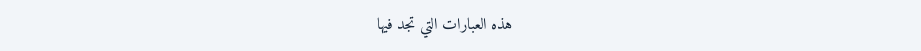هذه العبارات التي تجد فيها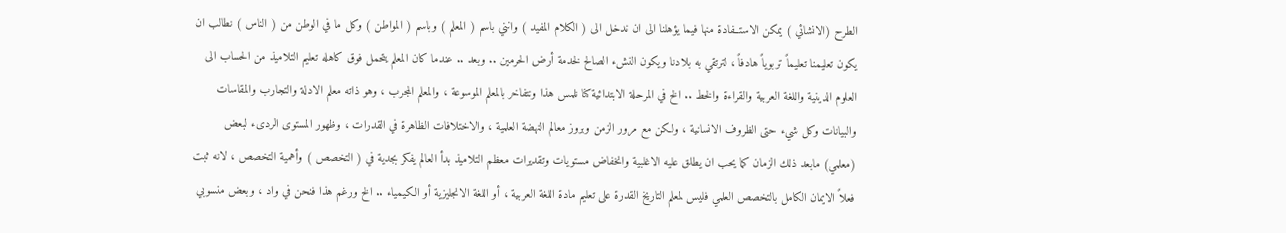الطرح (الانشائي ) يمكن الاستــفادة منها فيما يؤهلنا الى ان ندخل الى ( الكلام المفيد ) وانني باسم ( المعلم ) وباسم ( المواطن ) وكل ما في الوطن من ( الناس ) نطالب ان يكون تعليمنا تعليماً تربوياً هادفاً ، لترتقي به بلادنا ويكون النشء الصالح لخدمة أرض الحرمين .. وبعد .. عندما كان المعلم يتحمل فوق كاهله تعليم التلاميذ من الحساب الى العلوم الدينية واللغة العربية والقراءة والخط .. الخ في المرحلة الابتدائية كنا نلمس هذا ونتفاخر بالمعلم الموسوعة ، والمعلم المجرب ، وهو ذاته معلم الادلة والتجارب والمقاسات والبيانات وكل شيء حتى الظروف الانسانية ، ولكن مع مرور الزمن وبروز معالم النهضة العلمية ، والاختلافات الظاهرة في القدرات ، وظهور المستوى الردىء لبعض (معلمي) مابعد ذلك الزمان كما يحب ان يطلق عليه الاغلبية وانخفاض مستويات وتقديرات معظم التلاميذ بدأ العالم يفكر بجدية في ( التخصص ) وأهمية التخصص ، لانه ثبت فعلاً الايمان الكامل بالتخصص العلمي فليس لمعلم التاريخ القدرة على تعليم مادة اللغة العربية ، أو اللغة الانجليزية أو الكيمياء .. الخ ورغم هذا فنحن في واد ، وبعض منسوبي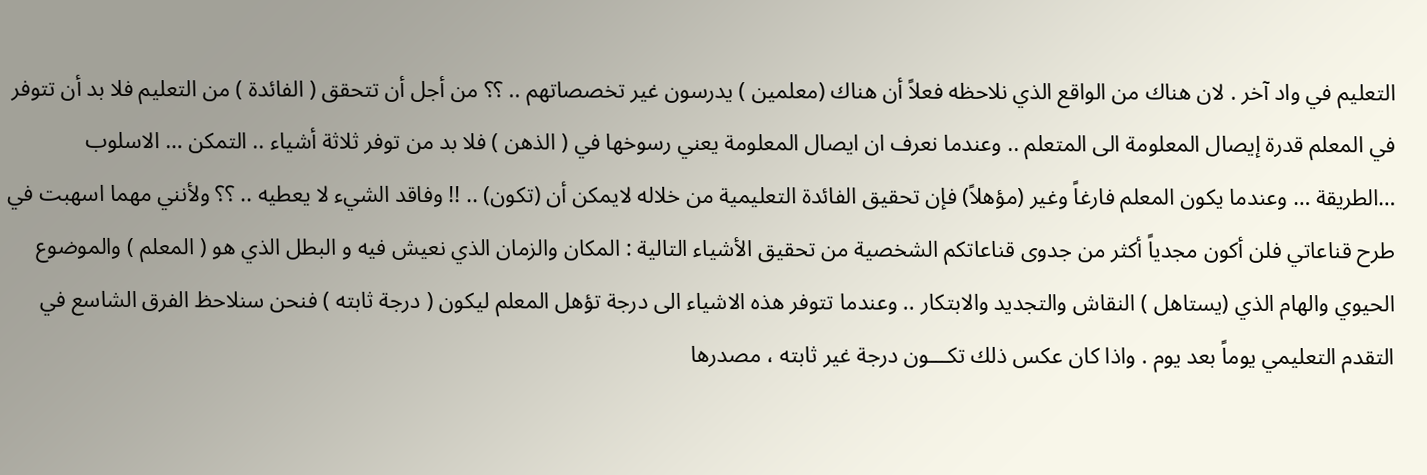التعليم في واد آخر . لان هناك من الواقع الذي نلاحظه فعلاً أن هناك (معلمين ) يدرسون غير تخصصاتهم .. ؟؟ من أجل أن تتحقق ( الفائدة ) من التعليم فلا بد أن تتوفر في المعلم قدرة إيصال المعلومة الى المتعلم .. وعندما نعرف ان ايصال المعلومة يعني رسوخها في ( الذهن ) فلا بد من توفر ثلاثة أشياء .. التمكن … الاسلوب …الطريقة … وعندما يكون المعلم فارغاً وغير (مؤهلاً) فإن تحقيق الفائدة التعليمية من خلاله لايمكن أن (تكون) .. !! وفاقد الشيء لا يعطيه .. ؟؟ ولأنني مهما اسهبت في طرح قناعاتي فلن أكون مجدياً أكثر من جدوى قناعاتكم الشخصية من تحقيق الأشياء التالية : المكان والزمان الذي نعيش فيه و البطل الذي هو ( المعلم ) والموضوع الحيوي والهام الذي (يستاهل ) النقاش والتجديد والابتكار .. وعندما تتوفر هذه الاشياء الى درجة تؤهل المعلم ليكون ( درجة ثابته ) فنحن سنلاحظ الفرق الشاسع في التقدم التعليمي يوماً بعد يوم . واذا كان عكس ذلك تكـــون درجة غير ثابته ، مصدرها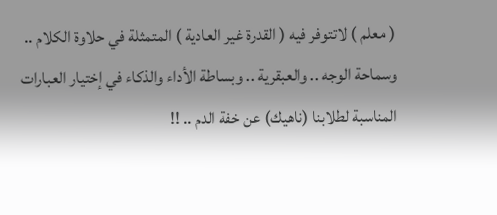( معلم ) لاتتوفر فيه ( القدرة غير العادية ) المتمثلة في حلاوة الكلام .. وسماحة الوجه .. والعبقرية .. وبساطة الأداء والذكاء في إختيار العبارات المناسبة لطلابنا (ناهيك) عن خفة الدم .. !!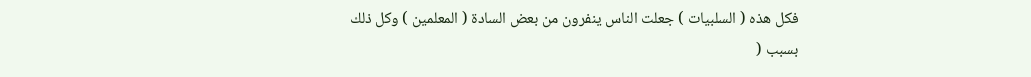فكل هذه ( السلبيات ) جعلت الناس ينفرون من بعض السادة ( المعلمين ) وكل ذلك بسبب (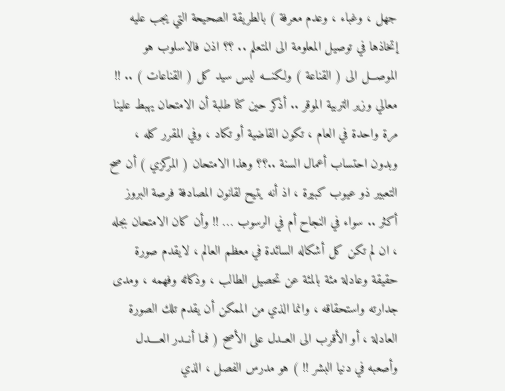جهل ، وغباء ، وعدم معرفة ) بالطريقة الصحيحة التي يجب عليه إتخاذها في توصيل المعلومة الى المتعلم .. ؟؟ اذن فالاسلوب هو الموصـــل الى ( القناعة ) ولكنـــه ليس سيد كل ( القناعات ) .. !! معالي وزير التربية الموقر .. أذكر حين كنا طلبة أن الامتحان يهبط علينا مرة واحدة في العام ، تكون القاضية أو تكاد ، وفي المقرر كله ، وبدون احتساب أعمال السنة ..؟؟ وهذا الامتحان ( المركزي ) أن صح التعبير ذو عيوب كبيرة ، اذ أنه يتيح لقانون المصادفة فرصة البروز أكثر .. سواء في النجاح أم في الرسوب … !! وأن كان الامتحان بجله ، ان لم تكن كل أشكاله السائدة في معظم العالم ، لايقدم صورة حقيقة وعادلة مئة بالمئة عن تحصيل الطالب ، وذكائه وفهمه ، ومدى جدارته واستحقاقه ، وانما الذي من الممكن أن يقدم تلك الصورة العادلة ، أو الأقرب الى العــدل على الأصح ( فمـا أنــدر العــــدل وأصعبه في دنيا البشر !! ) هو مدرس الفصل ، الذي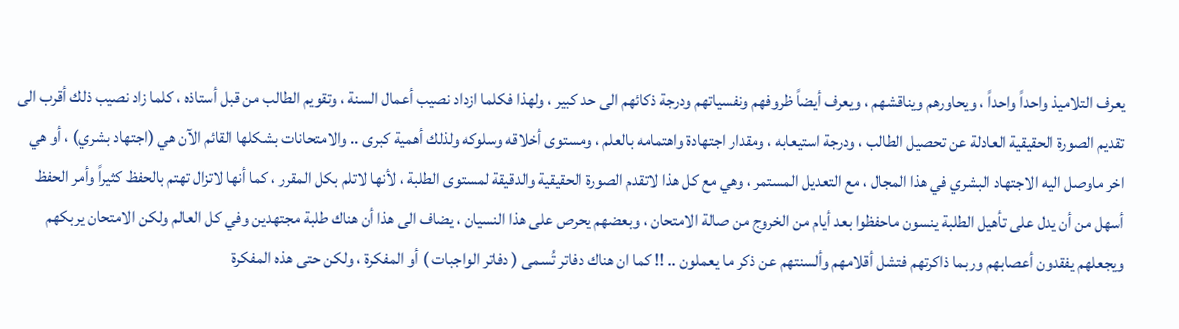يعرف التلاميذ واحداً واحداً ، ويحاورهم ويناقشهم ، ويعرف أيضاً ظروفهم ونفسياتهم ودرجة ذكائهم الى حد كبير ، ولهذا فكلما ازداد نصيب أعمال السنة ، وتقويم الطالب من قبل أستاذه ، كلما زاد نصيب ذلك أقرب الى تقديم الصورة الحقيقية العادلة عن تحصيل الطالب ، ودرجة استيعابه ، ومقدار اجتهادة واهتمامه بالعلم ، ومستوى أخلاقه وسلوكه ولذلك أهمية كبرى .. والامتحانات بشكلها القائم الآن هي (اجتهاد بشري) ، أو هي اخر ماوصل اليه الاجتهاد البشري في هذا المجال ، مع التعديل المستمر ، وهي مع كل هذا لاتقدم الصورة الحقيقية والدقيقة لمستوى الطلبة ، لأنها لاتلم بكل المقرر ، كما أنها لاتزال تهتم بالحفظ كثيراً وأمر الحفظ أسهل من أن يدل على تأهيل الطلبة ينسون ماحفظوا بعد أيام من الخروج من صالة الامتحان ، وبعضهم يحرص على هذا النسيان ، يضاف الى هذا أن هناك طلبة مجتهدين وفي كل العالم ولكن الامتحان يربكهم ويجعلهم يفقدون أعصابهم وربما ذاكرتهم فتشل أقلامهم وألسنتهم عن ذكر ما يعملون .. !! كما ان هناك دفاتر تُسمى ( دفاتر الواجبات ) أو المفكرة ، ولكن حتى هذه المفكرة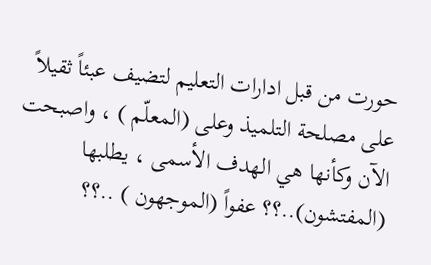حورت من قبل ادارات التعليم لتضيف عبئاً ثقيلاً على مصلحة التلميذ وعلى (المعلّم ) ، واصبحت الآن وكأنها هي الهدف الأسمى ، يطلبها (المفتشون)..؟؟ عفواً (الموجهون ) ..؟؟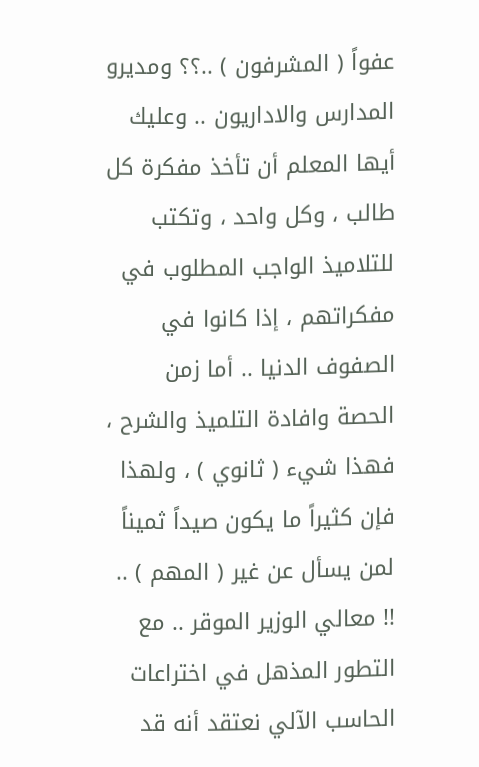عفواً ( المشرفون ) ..؟؟ ومديرو المدارس والاداريون .. وعليك أيها المعلم أن تأخذ مفكرة كل طالب ، وكل واحد ، وتكتب للتلاميذ الواجب المطلوب في مفكراتهم ، إذا كانوا في الصفوف الدنيا .. أما زمن الحصة وافادة التلميذ والشرح ، فهذا شيء ( ثانوي ) ، ولهذا فإن كثيراً ما يكون صيداً ثميناً لمن يسأل عن غير ( المهم ) .. !! معالي الوزير الموقر .. مع التطور المذهل في اختراعات الحاسب الآلي نعتقد أنه قد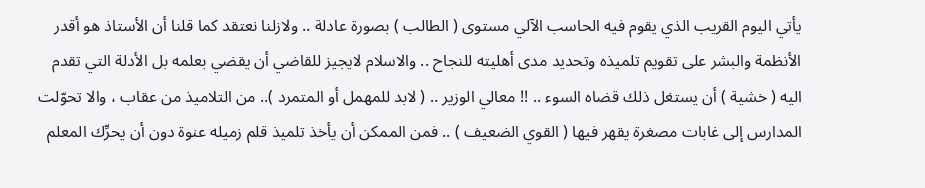يأتي اليوم القريب الذي يقوم فيه الحاسب الآلي مستوى ( الطالب ) بصورة عادلة .. ولازلنا نعتقد كما قلنا أن الأستاذ هو أقدر الأنظمة والبشر على تقويم تلميذه وتحديد مدى أهليته للنجاح .. والاسلام لايجيز للقاضي أن يقضي بعلمه بل الأدلة التي تقدم اليه ( خشية ) أن يستغل ذلك قضاه السوء .. !! معالي الوزير .. ( لابد للمهمل أو المتمرد ).. من التلاميذ من عقاب ، والا تحوّلت المدارس إلى غابات مصغرة يقهر فيها ( القوي الضعيف ) .. فمن الممكن أن يأخذ تلميذ قلم زميله عنوة دون أن يحرِّك المعلم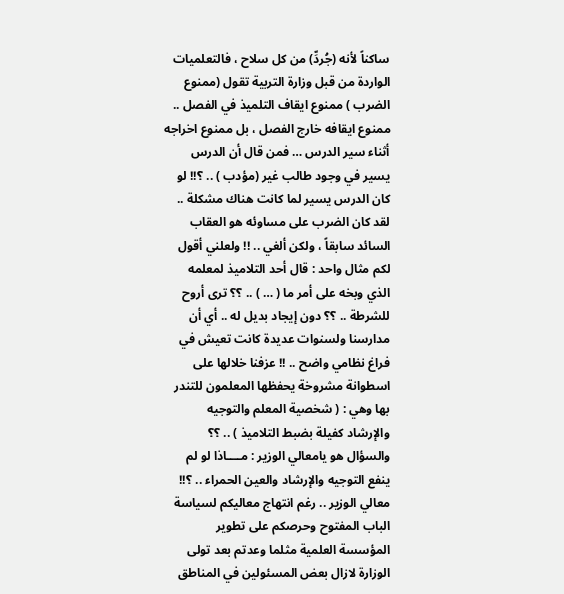ساكناً لأنه (جُردِّ) من كل سلاح ، فالتعلميات الواردة من قبل وزارة التربية تقول (ممنوع الضرب ) ممنوع ايقاف التلميذ في الفصل .. ممنوع ايقافه خارج الفصل ، بل ممنوع اخراجه أثناء سير الدرس … فمن قال أن الدرس يسير في وجود طالب غير (مؤدب ) .. ؟!! لو كان الدرس يسير لما كانت هناك مشكلة .. لقد كان الضرب على مساوئه هو العقاب السائد سابقاً ، ولكن ألغي .. !! ولعلني أقول لكم مثال واحد : قال أحد التلاميذ لمعلمه الذي وبخه على أمر ما ( … ) .. ؟؟ ترى أروح للشرطة .. ؟؟ دون إيجاد بديل له .. أي أن مدارسنا ولسنوات عديدة كانت تعيش في فراغ نظامي واضح .. !! عزفنا خلالها على اسطوانة مشروخة يحفظها المعلمون للتندر بها وهي : ( شخصية المعلم والتوجيه والإرشاد كفيلة بضبط التلاميذ ) .. ؟؟ والسؤال هو يامعالي الوزير : مــــاذا لو لم ينفع التوجيه والإرشاد والعين الحمراء .. ؟!! معالي الوزير .. رغم انتهاج معاليكم لسياسة الباب المفتوح وحرصكم على تطوير المؤسسة العلمية مثلما وعدتم بعد تولى الوزارة لازال بعض المسئولين في المناطق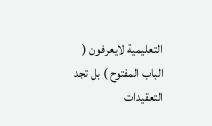التعليمية لايعرفون ( الباب المفتوح ) بل تجد التعقيدات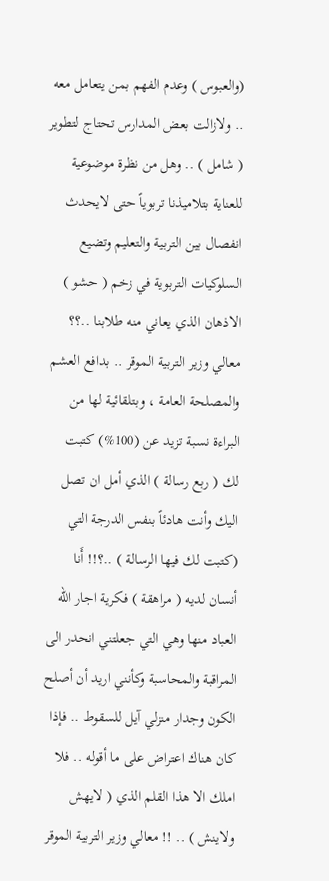(والعبوس ) وعدم الفهم بمن يتعامل معه .. ولازالت بعض المدارس تحتاج لتطوير ( شامل ) .. وهل من نظرة موضوعية للعناية بتلاميذنا تربوياً حتى لايحدث انفصال بين التربية والتعليم وتضيع السلوكيات التربوية في زخم ( حشو ) الاذهان الذي يعاني منه طلابنا ..؟؟ معالي وزير التربية الموقر .. بدافع العشم والمصلحة العامة ، وبتلقائية لها من البراءة نسبة تزيد عن (100%) كتبت لك ( ربع رسالة ) الذي أمل ان تصل اليك وأنت هادئاً بنفس الدرجة التي (كتبت لك فيها الرسالة ) ..؟!! أَنا أنسان لديه ( مراهقة ) فكرية اجار الله العباد منها وهي التي جعلتني انحدر الى المراقبة والمحاسبة وكأنني اريد أن أصلح الكون وجدار منزلي آيل للسقوط .. فإذا كان هناك اعتراض على ما أقوله .. فلا املك الا هذا القلم الذي ( لايهش ولاينش ) .. !! معالي وزير التربية الموقر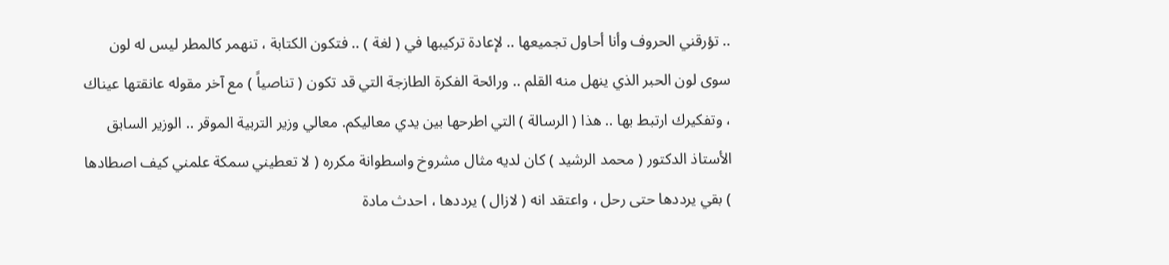.. تؤرقني الحروف وأنا أحاول تجميعها .. لإعادة تركيبها في ( لغة ) .. فتكون الكتابة ، تنهمر كالمطر ليس له لون سوى لون الحبر الذي ينهل منه القلم .. ورائحة الفكرة الطازجة التي قد تكون ( تناصياً ) مع آخر مقوله عانقتها عيناك ، وتفكيرك ارتبط بها .. هذا ( الرسالة ) التي اطرحها بين يدي معاليكم. معالي وزير التربية الموقر .. الوزير السابق الأستاذ الدكتور ( محمد الرشيد ) كان لديه مثال مشروخ واسطوانة مكرره ( لا تعطيني سمكة علمني كيف اصطادها ) بقي يرددها حتى رحل ، واعتقد انه ( لازال ) يرددها ، احدث مادة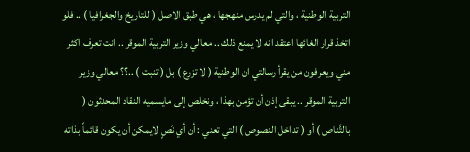التربية الوطنية ، والتي لم يدرس منهجها ، هي طبق الاصل ( للتاريخ والجغرافيا ) .. فلو اتخذ قرار الغائها اعتقد انه لا يمنع ذلك .. معالي وزير التربية الموقر .. انت تعرف اكثر مني ويعرفون من يقرأ رسالتي ان الوطنية ( لا تزرع ) بل ( تنبت ) ..؟؟ معالي وزير التربية الموقر .. يبقى إذن أن تؤمن بهذا ، ونخلص إلى مايسميه النقاد المحدثون ( بالتَّناص ) أو ( تداخل النصوص ) التي تعني : أن أي نَصٍ لايمكن أن يكون قائماً بذاته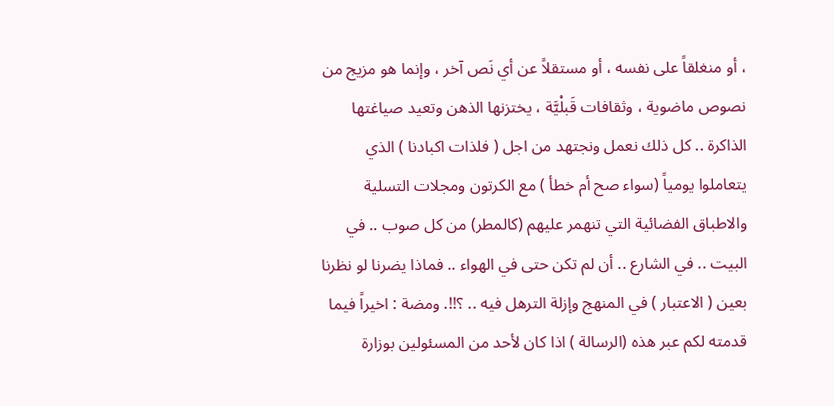، أو منغلقاً على نفسه ، أو مستقلاً عن أي نَص آخر ، وإنما هو مزيج من نصوص ماضوية ، وثقافات قَبلْيَّة ، يختزنها الذهن وتعيد صياغتها الذاكرة .. كل ذلك نعمل ونجتهد من اجل ( فلذات اكبادنا ) الذي يتعاملوا يومياً (سواء صح أم خطأ ) مع الكرتون ومجلات التسلية والاطباق الفضائية التي تنهمر عليهم (كالمطر) من كل صوب .. في البيت .. في الشارع .. أن لم تكن حتى في الهواء .. فماذا يضرنا لو نظرنا بعين ( الاعتبار ) في المنهج وإزلة الترهل فيه .. ؟!!. ومضة : اخيراً فيما قدمته لكم عبر هذه (الرسالة ) اذا كان لأحد من المسئولين بوزارة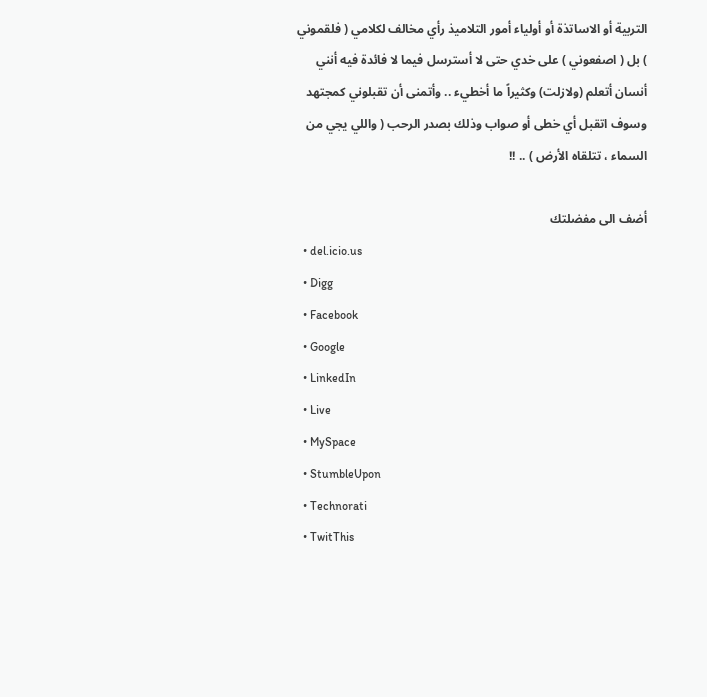التربية أو الاساتذة أو أولياء أمور التلاميذ رأي مخالف لكلامي ( فلقموني ) بل ( اصفعوني ) على خدي حتى لا أسترسل فيما لا فائدة فيه أنني أنسان أتعلم (ولازلت) وكثيراً ما أخطيء .. وأتمنى أن تقبلوني كمجتهد وسوف اتقبل أي خطى أو صواب وذلك بصدر الرحب ( واللي يجي من السماء ، تتلقاه الأرض ) .. !!

أضف الى مفضلتك
  • del.icio.us
  • Digg
  • Facebook
  • Google
  • LinkedIn
  • Live
  • MySpace
  • StumbleUpon
  • Technorati
  • TwitThis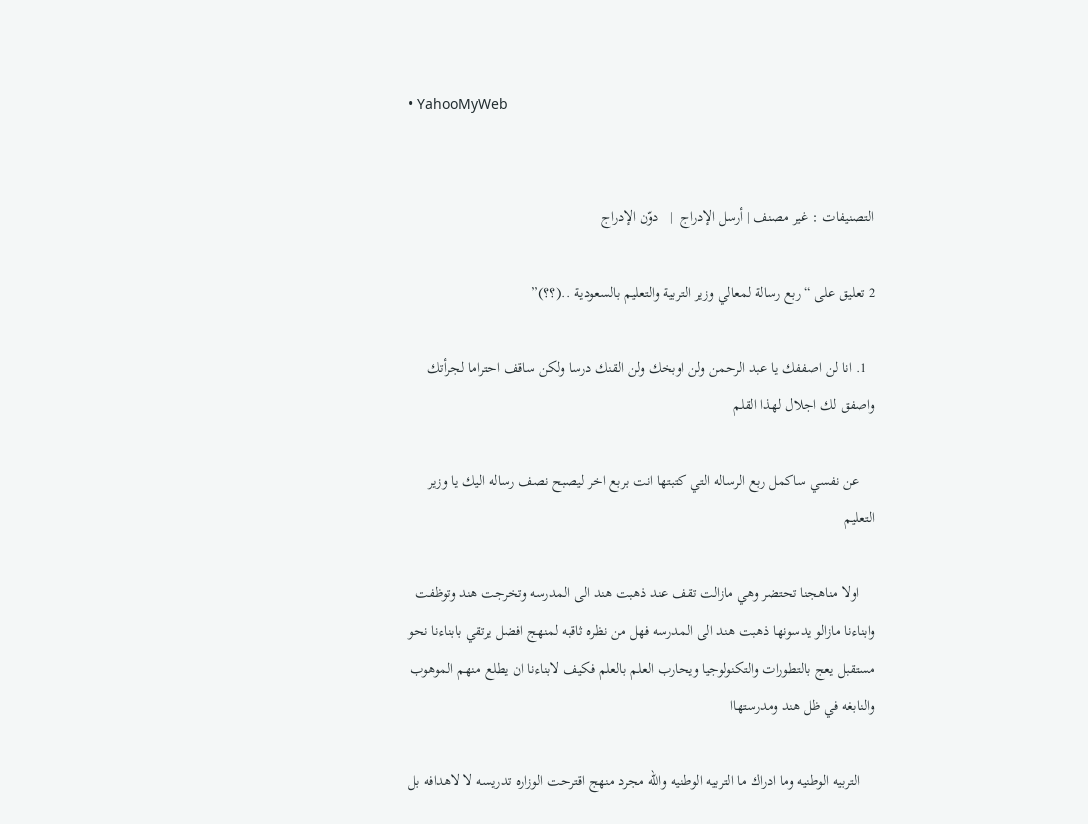• YahooMyWeb


التصنيفات : غير مصنف | أرسل الإدراج  |   دوّن الإدراج

2 تعليق على “ربع رسالة لمعالي وزير التربية والتعليم بالسعودية ..(؟؟)”

  1. انا لن اصففك يا عبد الرحمن ولن اوبخك ولن القنك درسا ولكن ساقف احتراما لجرأتك واصفق لك اجلال لهذا القلم

    عن نفسي ساكمل ربع الرساله التي كتبتها انت بربع اخر ليصبح نصف رساله اليك يا وزير التعليم

    اولا مناهجنا تحتضر وهي مازالت تقف عند ذهبت هند الى المدرسه وتخرجت هند وتوظفت وابناءنا مازالو يدسونها ذهبت هند الى المدرسه فهل من نظره ثاقبه لمنهج افضل يرتقي بابناءنا نحو مستقبل يعج بالتطورات والتكنولوجيا ويحارب العلم بالعلم فكيف لابناءنا ان يطلع منهم الموهوب والنابغه في ظل هند ومدرستهاا

    التربيه الوطنيه وما ادراك ما التربيه الوطنيه والله مجرد منهج اقترحت الوزاره تدريسه لا لاهدافه بل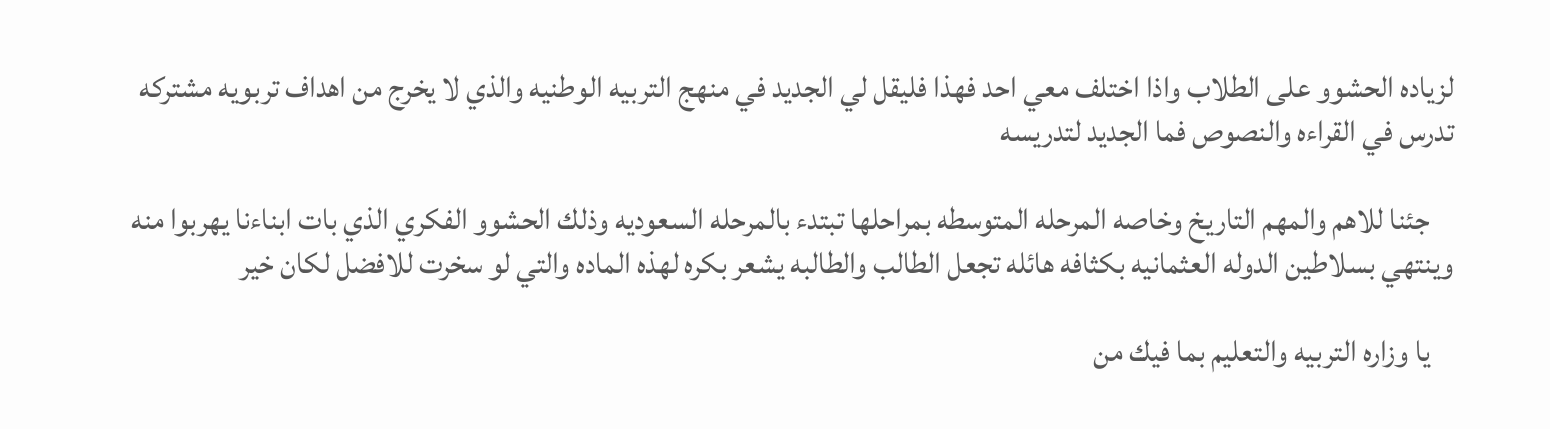لزياده الحشوو على الطلاب واذا اختلف معي احد فهذا فليقل لي الجديد في منهج التربيه الوطنيه والذي لا يخرج من اهداف تربويه مشتركه تدرس في القراءه والنصوص فما الجديد لتدريسه

    جئنا للاهم والمهم التاريخ وخاصه المرحله المتوسطه بمراحلها تبتدء بالمرحله السعوديه وذلك الحشوو الفكري الذي بات ابناءنا يهربوا منه وينتهي بسلاطين الدوله العثمانيه بكثافه هائله تجعل الطالب والطالبه يشعر بكره لهذه الماده والتي لو سخرت للافضل لكان خير

    يا وزاره التربيه والتعليم بما فيك من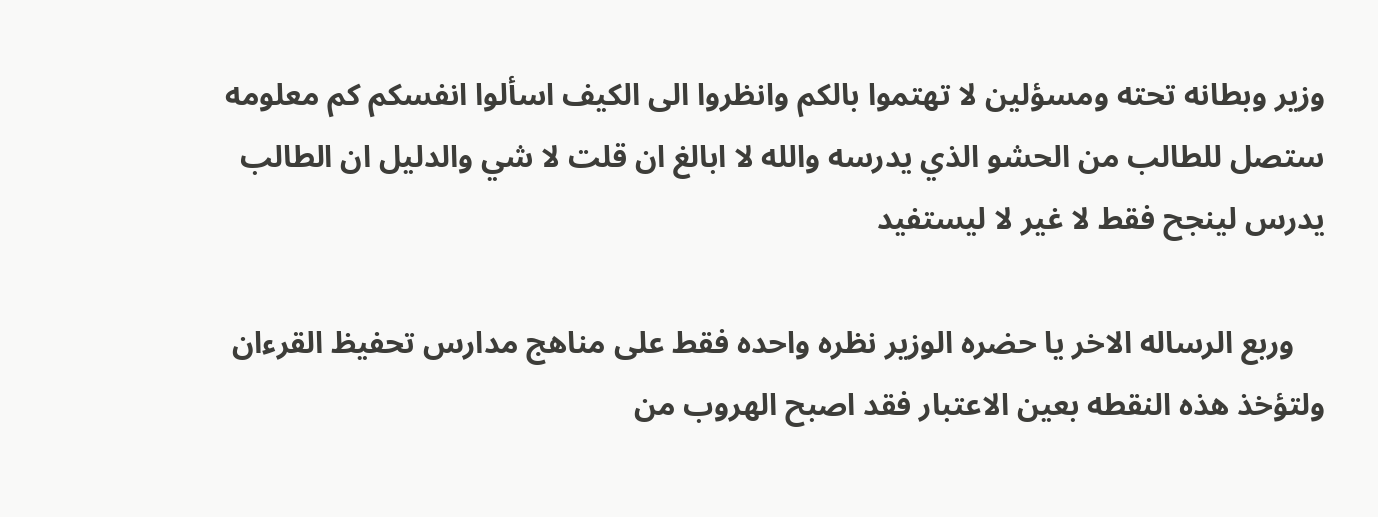وزير وبطانه تحته ومسؤلين لا تهتموا بالكم وانظروا الى الكيف اسألوا انفسكم كم معلومه ستصل للطالب من الحشو الذي يدرسه والله لا ابالغ ان قلت لا شي والدليل ان الطالب يدرس لينجح فقط لا غير لا ليستفيد

    وربع الرساله الاخر يا حضره الوزير نظره واحده فقط على مناهج مدارس تحفيظ القرءان ولتؤخذ هذه النقطه بعين الاعتبار فقد اصبح الهروب من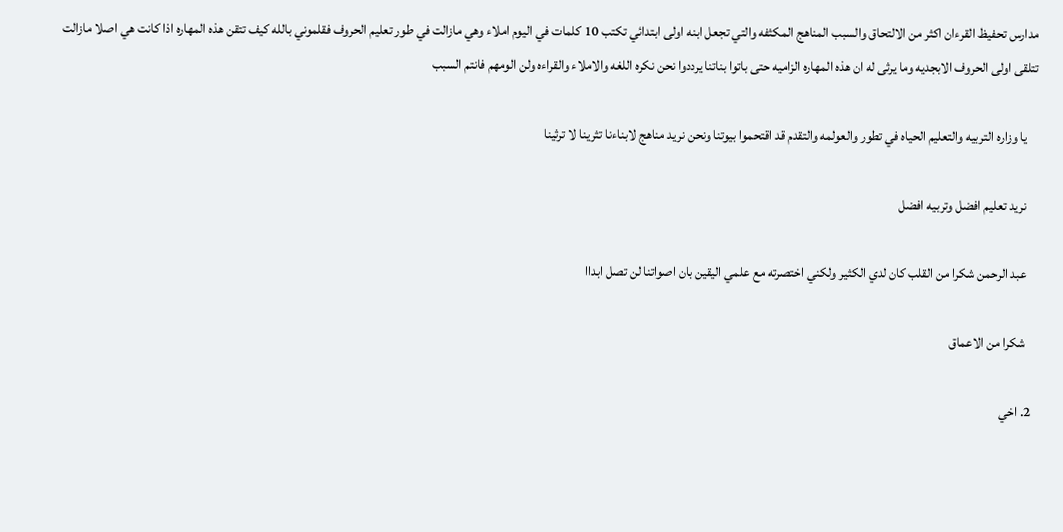مدارس تحفيظ القرءان اكثر من الالتحاق والسبب المناهج المكثفه والتي تجعل ابنه اولى ابتدائي تكتب 10 كلمات في اليوم املاء وهي مازالت في طور تعليم الحروف فقلموني بالله كيف تتقن هذه المهاره اذا كانت هي اصلا مازالت تتلقى اولى الحروف الابجديه وما يرثى له ان هذه المهاره الزاميه حتى باتوا بناتنا يرددوا نحن نكره اللغه والاملاء والقراءه ولن الومهم فانتم السبب

    يا وزاره التربيه والتعليم الحياه في تطور والعولمه والتقدم قد اقتحموا بيوتنا ونحن نريد مناهج لابناءنا تثرينا لا ترثينا

    نريد تعليم افضل وتربيه افضل

    عبد الرحمن شكرا من القلب كان لدي الكثير ولكني اختصرته مع علمي اليقين بان اصواتنا لن تصل ابداا

    شكرا من الاعماق

  2. اخي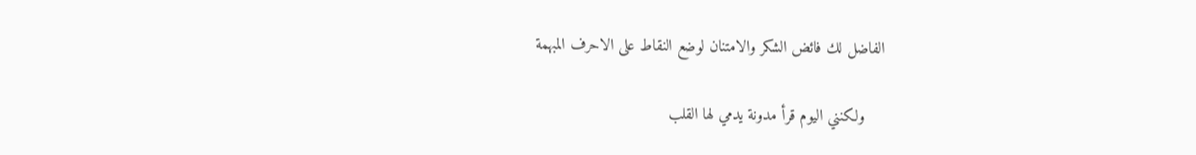الفاضل لك فائض الشكر والامتنان لوضع النقاط على الاحرف المبهمة

    ولكنني اليوم قرأ مدونة يدمي لها القلب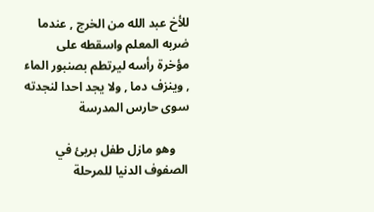للأخ عبد الله من الخرج , عندما ضربه المعلم واسقطه على مؤخرة رأسه ليرتطم بصنبور الماء , وينزف دما , ولا يجد احدا لنجدته سوى حارس المدرسة

    وهو مازل طفل بريئ في الصفوف الدنيا للمرحلة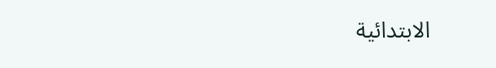الابتدائية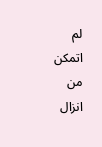لم اتمكن من انزال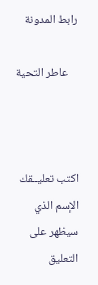رابط المدونة

    عاطر التحية



اكتب تعليــقك
الإسم الذي سيظهر على التعليق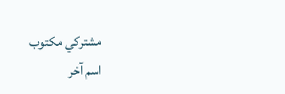مشتركي مكتوب
اسم آخر